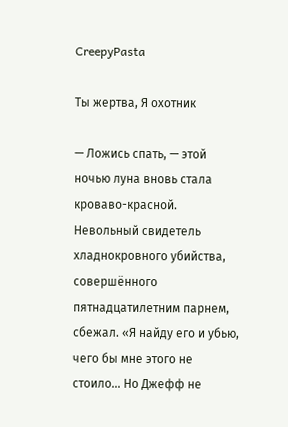CreepyPasta

Ты жертва, Я охотник

— Ложись спать, — этой ночью луна вновь стала кроваво-красной. Невольный свидетель хладнокровного убийства, совершённого пятнадцатилетним парнем, сбежал. «Я найду его и убью, чего бы мне этого не стоило… Но Джефф не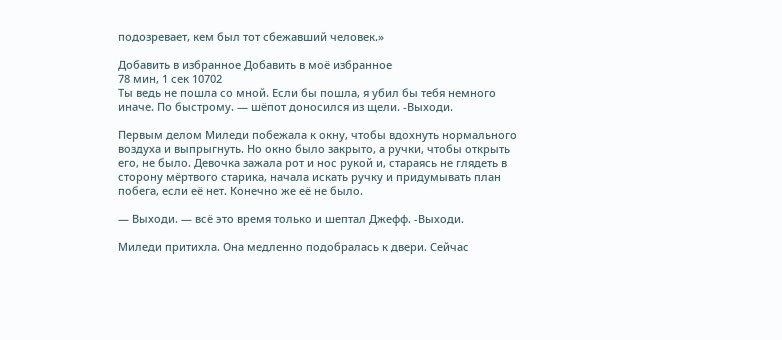подозревает, кем был тот сбежавший человек.»

Добавить в избранное Добавить в моё избранное
78 мин, 1 сек 10702
Ты ведь не пошла со мной. Если бы пошла, я убил бы тебя немного иначе. По быстрому. — шёпот доносился из щели. -Выходи.

Первым делом Миледи побежала к окну, чтобы вдохнуть нормального воздуха и выпрыгнуть. Но окно было закрыто, а ручки, чтобы открыть его, не было. Девочка зажала рот и нос рукой и, стараясь не глядеть в сторону мёртвого старика, начала искать ручку и придумывать план побега, если её нет. Конечно же её не было.

— Выходи. — всё это время только и шептал Джефф. -Выходи.

Миледи притихла. Она медленно подобралась к двери. Сейчас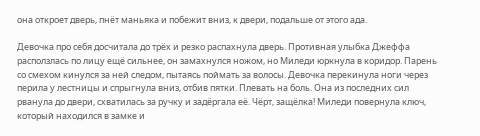она откроет дверь, пнёт маньяка и побежит вниз, к двери, подальше от этого ада.

Девочка про себя досчитала до трёх и резко распахнула дверь. Противная улыбка Джеффа расползлась по лицу ещё сильнее, он замахнулся ножом, но Миледи юркнула в коридор. Парень со смехом кинулся за ней следом, пытаясь поймать за волосы. Девочка перекинула ноги через перила у лестницы и спрыгнула вниз, отбив пятки. Плевать на боль. Она из последних сил рванула до двери, схватилась за ручку и задёргала её. Чёрт, защёлка! Миледи повернула ключ, который находился в замке и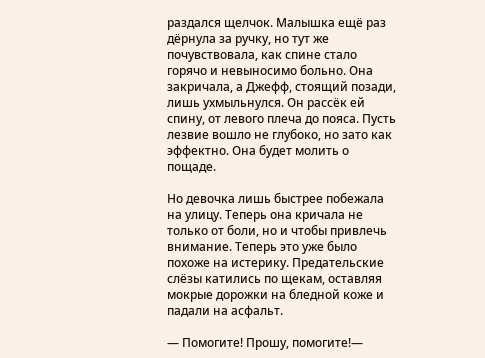раздался щелчок. Малышка ещё раз дёрнула за ручку, но тут же почувствовала, как спине стало горячо и невыносимо больно. Она закричала, а Джефф, стоящий позади, лишь ухмыльнулся. Он рассёк ей спину, от левого плеча до пояса. Пусть лезвие вошло не глубоко, но зато как эффектно. Она будет молить о пощаде.

Но девочка лишь быстрее побежала на улицу. Теперь она кричала не только от боли, но и чтобы привлечь внимание. Теперь это уже было похоже на истерику. Предательские слёзы катились по щекам, оставляя мокрые дорожки на бледной коже и падали на асфальт.

— Помогите! Прошу, помогите!—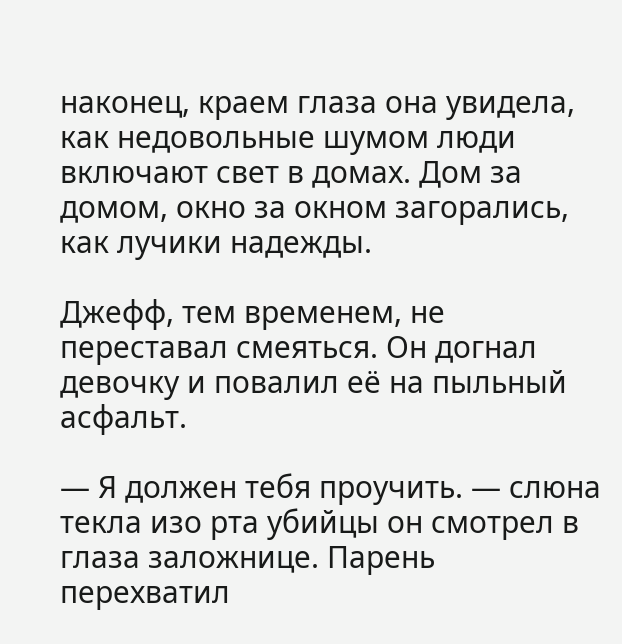наконец, краем глаза она увидела, как недовольные шумом люди включают свет в домах. Дом за домом, окно за окном загорались, как лучики надежды.

Джефф, тем временем, не переставал смеяться. Он догнал девочку и повалил её на пыльный асфальт.

— Я должен тебя проучить. — слюна текла изо рта убийцы он смотрел в глаза заложнице. Парень перехватил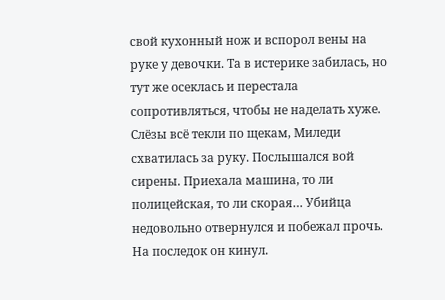свой кухонный нож и вспорол вены на руке у девочки. Та в истерике забилась, но тут же осеклась и перестала сопротивляться, чтобы не наделать хуже. Слёзы всё текли по щекам, Миледи схватилась за руку. Послышался вой сирены. Приехала машина, то ли полицейская, то ли скорая… Убийца недовольно отвернулся и побежал прочь. На последок он кинул.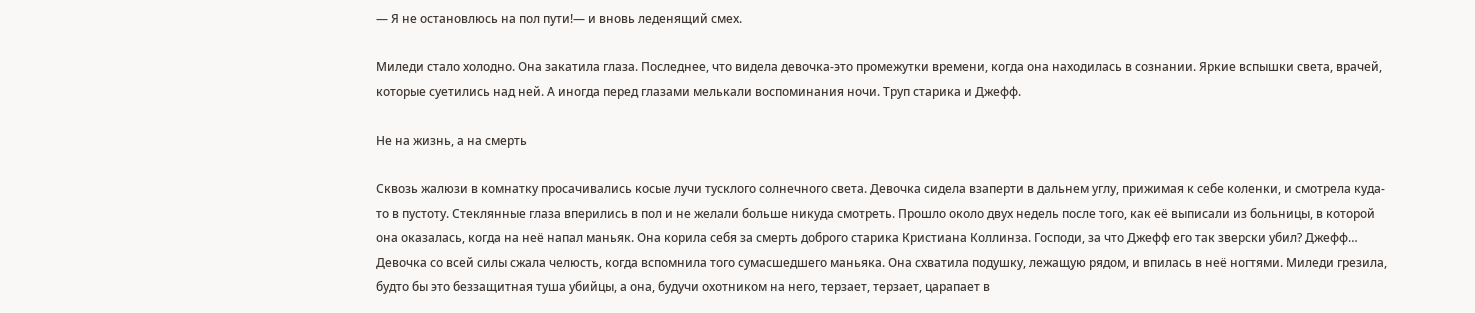— Я не остановлюсь на пол пути!— и вновь леденящий смех.

Миледи стало холодно. Она закатила глаза. Последнее, что видела девочка-это промежутки времени, когда она находилась в сознании. Яркие вспышки света, врачей, которые суетились над ней. А иногда перед глазами мелькали воспоминания ночи. Труп старика и Джефф.

Не на жизнь, а на смерть

Сквозь жалюзи в комнатку просачивались косые лучи тусклого солнечного света. Девочка сидела взаперти в дальнем углу, прижимая к себе коленки, и смотрела куда-то в пустоту. Стеклянные глаза вперились в пол и не желали больше никуда смотреть. Прошло около двух недель после того, как её выписали из больницы, в которой она оказалась, когда на неё напал маньяк. Она корила себя за смерть доброго старика Кристиана Коллинза. Господи, за что Джефф его так зверски убил? Джефф… Девочка со всей силы сжала челюсть, когда вспомнила того сумасшедшего маньяка. Она схватила подушку, лежащую рядом, и впилась в неё ногтями. Миледи грезила, будто бы это беззащитная туша убийцы, а она, будучи охотником на него, терзает, терзает, царапает в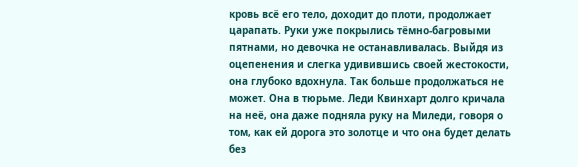кровь всё его тело, доходит до плоти, продолжает царапать. Руки уже покрылись тёмно-багровыми пятнами, но девочка не останавливалась. Выйдя из оцепенения и слегка удивившись своей жестокости, она глубоко вдохнула. Так больше продолжаться не может. Она в тюрьме. Леди Квинхарт долго кричала на неё, она даже подняла руку на Миледи, говоря о том, как ей дорога это золотце и что она будет делать без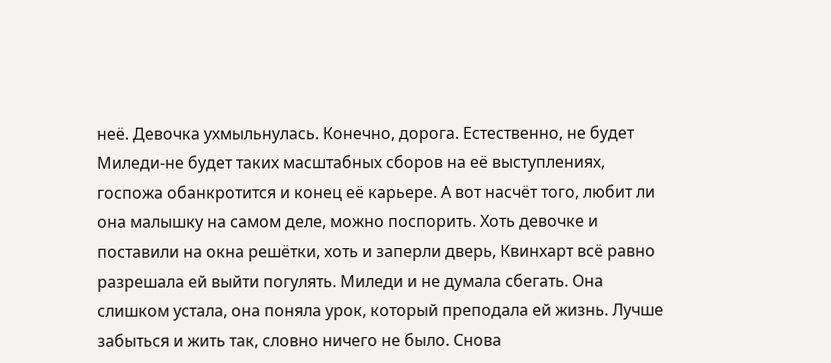неё. Девочка ухмыльнулась. Конечно, дорога. Естественно, не будет Миледи-не будет таких масштабных сборов на её выступлениях, госпожа обанкротится и конец её карьере. А вот насчёт того, любит ли она малышку на самом деле, можно поспорить. Хоть девочке и поставили на окна решётки, хоть и заперли дверь, Квинхарт всё равно разрешала ей выйти погулять. Миледи и не думала сбегать. Она слишком устала, она поняла урок, который преподала ей жизнь. Лучше забыться и жить так, словно ничего не было. Снова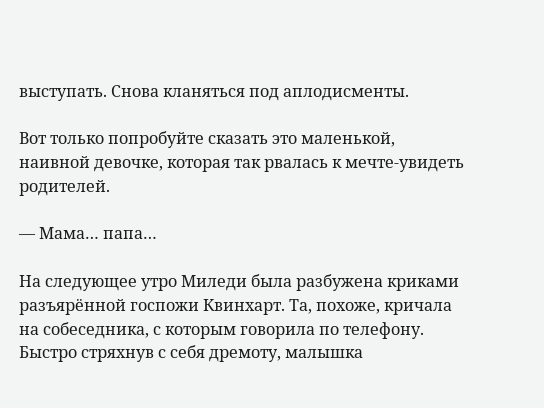выступать. Снова кланяться под аплодисменты.

Вот только попробуйте сказать это маленькой, наивной девочке, которая так рвалась к мечте-увидеть родителей.

— Мама… папа…

На следующее утро Миледи была разбужена криками разъярённой госпожи Квинхарт. Та, похоже, кричала на собеседника, с которым говорила по телефону. Быстро стряхнув с себя дремоту, малышка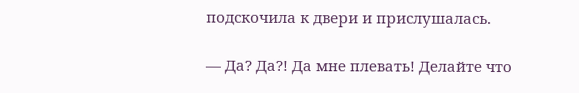подскочила к двери и прислушалась.

— Да? Да?! Да мне плевать! Делайте что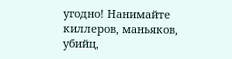угодно! Нанимайте киллеров, маньяков, убийц,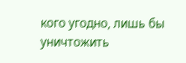кого угодно, лишь бы уничтожить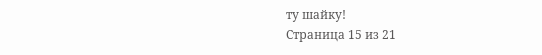ту шайку!
Страница 15 из 21